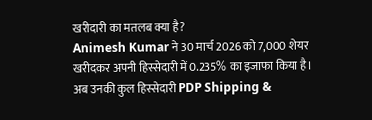खरीदारी का मतलब क्या है?
Animesh Kumar ने 30 मार्च 2026 को 7,000 शेयर खरीदकर अपनी हिस्सेदारी में 0.235% का इजाफा किया है। अब उनकी कुल हिस्सेदारी PDP Shipping &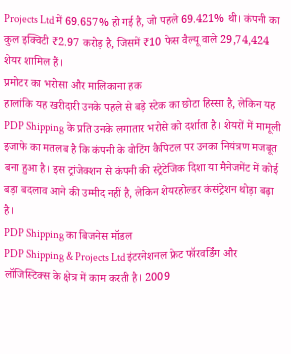Projects Ltd में 69.657% हो गई है, जो पहले 69.421% थी। कंपनी का कुल इक्विटी ₹2.97 करोड़ है, जिसमें ₹10 फेस वैल्यू वाले 29,74,424 शेयर शामिल हैं।
प्रमोटर का भरोसा और मालिकाना हक
हालांकि यह खरीदारी उनके पहले से बड़े स्टेक का छोटा हिस्सा है, लेकिन यह PDP Shipping के प्रति उनके लगातार भरोसे को दर्शाता है। शेयरों में मामूली इजाफे का मतलब है कि कंपनी के वोटिंग कैपिटल पर उनका नियंत्रण मजबूत बना हुआ है। इस ट्रांजेक्शन से कंपनी की स्ट्रेटेजिक दिशा या मैनेजमेंट में कोई बड़ा बदलाव आने की उम्मीद नहीं है, लेकिन शेयरहोल्डर कंसंट्रेशन थोड़ा बढ़ा है।
PDP Shipping का बिजनेस मॉडल
PDP Shipping & Projects Ltd इंटरनेशनल फ्रेट फॉरवर्डिंग और लॉजिस्टिक्स के क्षेत्र में काम करती है। 2009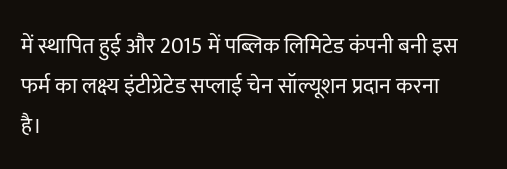में स्थापित हुई और 2015 में पब्लिक लिमिटेड कंपनी बनी इस फर्म का लक्ष्य इंटीग्रेटेड सप्लाई चेन सॉल्यूशन प्रदान करना है।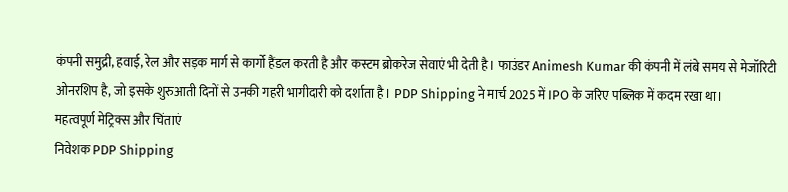कंपनी समुद्री, हवाई, रेल और सड़क मार्ग से कार्गो हैंडल करती है और कस्टम ब्रोकरेज सेवाएं भी देती है। फाउंडर Animesh Kumar की कंपनी में लंबे समय से मेजॉरिटी ओनरशिप है, जो इसके शुरुआती दिनों से उनकी गहरी भागीदारी को दर्शाता है। PDP Shipping ने मार्च 2025 में IPO के जरिए पब्लिक में कदम रखा था।
महत्वपूर्ण मेट्रिक्स और चिंताएं
निवेशक PDP Shipping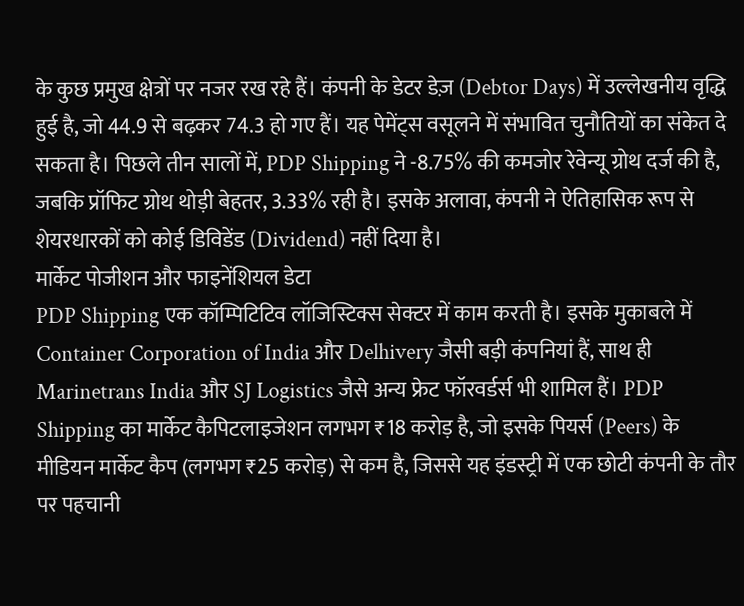के कुछ प्रमुख क्षेत्रों पर नजर रख रहे हैं। कंपनी के डेटर डेज़ (Debtor Days) में उल्लेखनीय वृद्धि हुई है, जो 44.9 से बढ़कर 74.3 हो गए हैं। यह पेमेंट्स वसूलने में संभावित चुनौतियों का संकेत दे सकता है। पिछले तीन सालों में, PDP Shipping ने -8.75% की कमजोर रेवेन्यू ग्रोथ दर्ज की है, जबकि प्रॉफिट ग्रोथ थोड़ी बेहतर, 3.33% रही है। इसके अलावा, कंपनी ने ऐतिहासिक रूप से शेयरधारकों को कोई डिविडेंड (Dividend) नहीं दिया है।
मार्केट पोजीशन और फाइनेंशियल डेटा
PDP Shipping एक कॉम्पिटिटिव लॉजिस्टिक्स सेक्टर में काम करती है। इसके मुकाबले में Container Corporation of India और Delhivery जैसी बड़ी कंपनियां हैं, साथ ही Marinetrans India और SJ Logistics जैसे अन्य फ्रेट फॉरवर्डर्स भी शामिल हैं। PDP Shipping का मार्केट कैपिटलाइजेशन लगभग ₹18 करोड़ है, जो इसके पियर्स (Peers) के मीडियन मार्केट कैप (लगभग ₹25 करोड़) से कम है, जिससे यह इंडस्ट्री में एक छोटी कंपनी के तौर पर पहचानी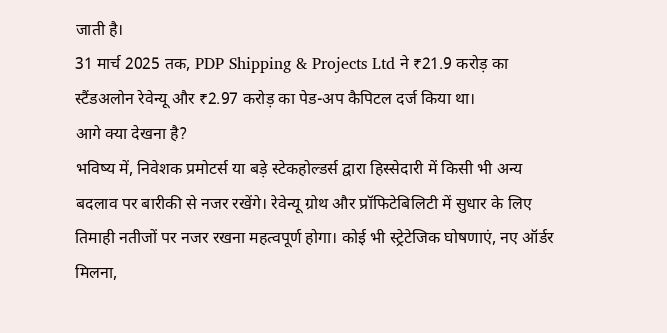जाती है।
31 मार्च 2025 तक, PDP Shipping & Projects Ltd ने ₹21.9 करोड़ का स्टैंडअलोन रेवेन्यू और ₹2.97 करोड़ का पेड-अप कैपिटल दर्ज किया था।
आगे क्या देखना है?
भविष्य में, निवेशक प्रमोटर्स या बड़े स्टेकहोल्डर्स द्वारा हिस्सेदारी में किसी भी अन्य बदलाव पर बारीकी से नजर रखेंगे। रेवेन्यू ग्रोथ और प्रॉफिटेबिलिटी में सुधार के लिए तिमाही नतीजों पर नजर रखना महत्वपूर्ण होगा। कोई भी स्ट्रेटेजिक घोषणाएं, नए ऑर्डर मिलना,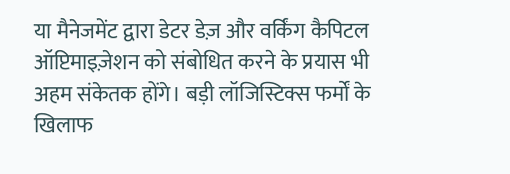या मैनेजमेंट द्वारा डेटर डेज़ और वर्किंग कैपिटल ऑप्टिमाइज़ेशन को संबोधित करने के प्रयास भी अहम संकेतक होंगे। बड़ी लॉजिस्टिक्स फर्मों के खिलाफ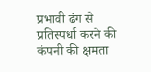प्रभावी ढंग से प्रतिस्पर्धा करने की कंपनी की क्षमता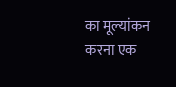का मूल्यांकन करना एक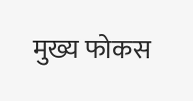मुख्य फोकस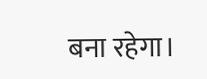बना रहेगा।